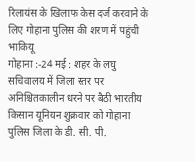रिलायंस के खिलाफ केस दर्ज करवाने के लिए गोहाना पुलिस की शरण में पहुंची भाकियू
गोहाना :-24 मई : शहर के लघु सचिवालय में जिला स्तर पर अनिश्चितकालीन धरने पर बैठी भारतीय किसान यूनियन शुक्रवार को गोहाना पुलिस जिला के डी. सी. पी.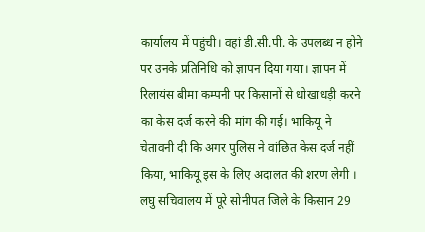कार्यालय में पहुंची। वहां डी.सी.पी. के उपलब्ध न होने पर उनके प्रतिनिधि को ज्ञापन दिया गया। ज्ञापन में रिलायंस बीमा कम्पनी पर किसानों से धोखाधड़ी करने का केस दर्ज करने की मांग की गई। भाकियू ने चेतावनी दी कि अगर पुलिस ने वांछित केस दर्ज नहीं किया, भाकियू इस के लिए अदालत की शरण लेगी । लघु सचिवालय में पूरे सोनीपत जिले के किसान 29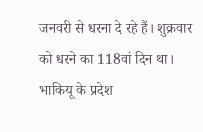जनवरी से धरना दे रहे हैं। शुक्रवार को धरने का 118वां दिन था। भाकियू के प्रदेश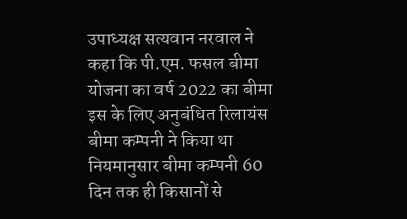उपाध्यक्ष सत्यवान नरवाल ने कहा कि पी.एम. फसल बीमा योजना का वर्ष 2022 का बीमा इस के लिए अनुबंधित रिलायंस बीमा कम्पनी ने किया था नियमानुसार बीमा कम्पनी 60 दिन तक ही किसानों से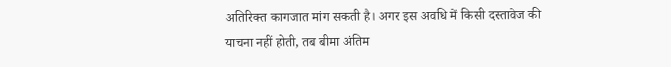अतिरिक्त कागजात मांग सकती है। अगर इस अवधि में किसी दस्तावेज की याचना नहीं होती, तब बीमा अंतिम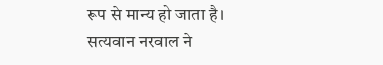रूप से मान्य हो जाता है।
सत्यवान नरवाल ने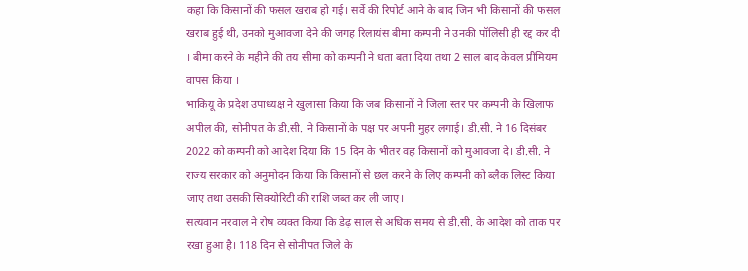कहा कि किसानों की फसल खराब हो गई। सर्वे की रिपोर्ट आने के बाद जिन भी किसानों की फसल खराब हुई थी, उनको मुआवजा देने की जगह रिलायंस बीमा कम्पनी ने उनकी पॉलिसी ही रद्द कर दी । बीमा करने के महीने की तय सीमा को कम्पनी ने धता बता दिया तथा 2 साल बाद केवल प्रीमियम वापस किया ।
भाकियू के प्रदेश उपाध्यक्ष ने खुलासा किया कि जब किसानों ने जिला स्तर पर कम्पनी के खिलाफ अपील की, सोनीपत के डी.सी. ने किसानों के पक्ष पर अपनी मुहर लगाई। डी.सी. ने 16 दिसंबर 2022 को कम्पनी को आदेश दिया कि 15 दिन के भीतर वह किसानों को मुआवजा दे। डी.सी. ने राज्य सरकार को अनुमोदन किया कि किसानों से छल करने के लिए कम्पनी को ब्लैक लिस्ट किया जाए तथा उसकी सिक्योरिटी की राशि जब्त कर ली जाए।
सत्यवान नरवाल ने रोष व्यक्त किया कि डेढ़ साल से अधिक समय से डी.सी. के आदेश को ताक पर रखा हुआ है। 118 दिन से सोनीपत जिले के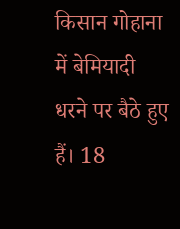किसान गोहाना में बेमियादी धरने पर बैठे हुए हैं। 18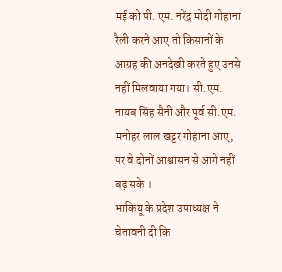मई को पी. एम. नरेंद्र मोदी गोहाना रैली करने आए तो किसानों के आग्रह की अनदेखी करते हुए उनसे नहीं मिलवाया गया। सी.एम. नायब सिंह सैनी और पूर्व सी.एम. मनोहर लाल खट्टर गोहाना आए, पर वे दोनों आश्वासन से आगे नहीं बढ़ सके ।
भाकियू के प्रदेश उपाध्यक्ष ने चेतावनी दी कि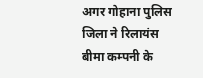अगर गोहाना पुलिस जिला ने रिलायंस बीमा कम्पनी के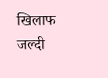खिलाफ जल्दी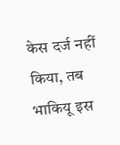केस दर्ज नहीं किया, तब भाकियू इस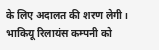के लिए अदालत की शरण लेगी। भाकियू रिलायंस कम्पनी को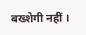बख्शेगी नहीं ।